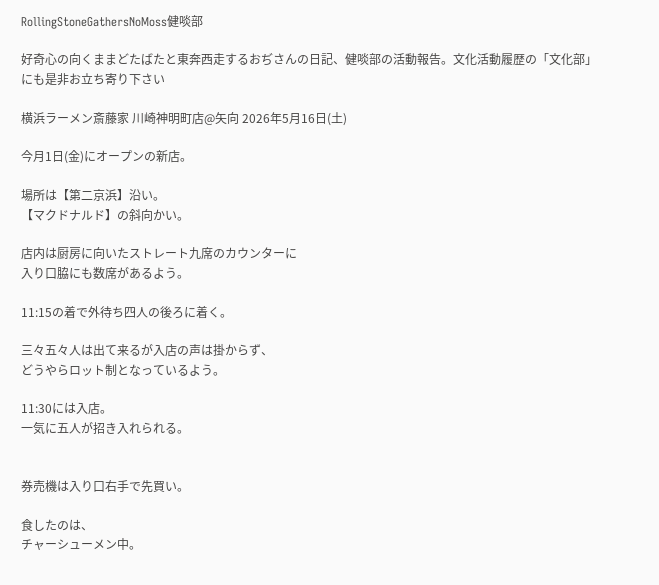RollingStoneGathersNoMoss健啖部

好奇心の向くままどたばたと東奔西走するおぢさんの日記、健啖部の活動報告。文化活動履歴の「文化部」にも是非お立ち寄り下さい

横浜ラーメン斎藤家 川崎神明町店@矢向 2026年5月16日(土)

今月1日(金)にオープンの新店。

場所は【第二京浜】沿い。
【マクドナルド】の斜向かい。

店内は厨房に向いたストレート九席のカウンターに
入り口脇にも数席があるよう。

11:15の着で外待ち四人の後ろに着く。

三々五々人は出て来るが入店の声は掛からず、
どうやらロット制となっているよう。

11:30には入店。
一気に五人が招き入れられる。


券売機は入り口右手で先買い。

食したのは、
チャーシューメン中。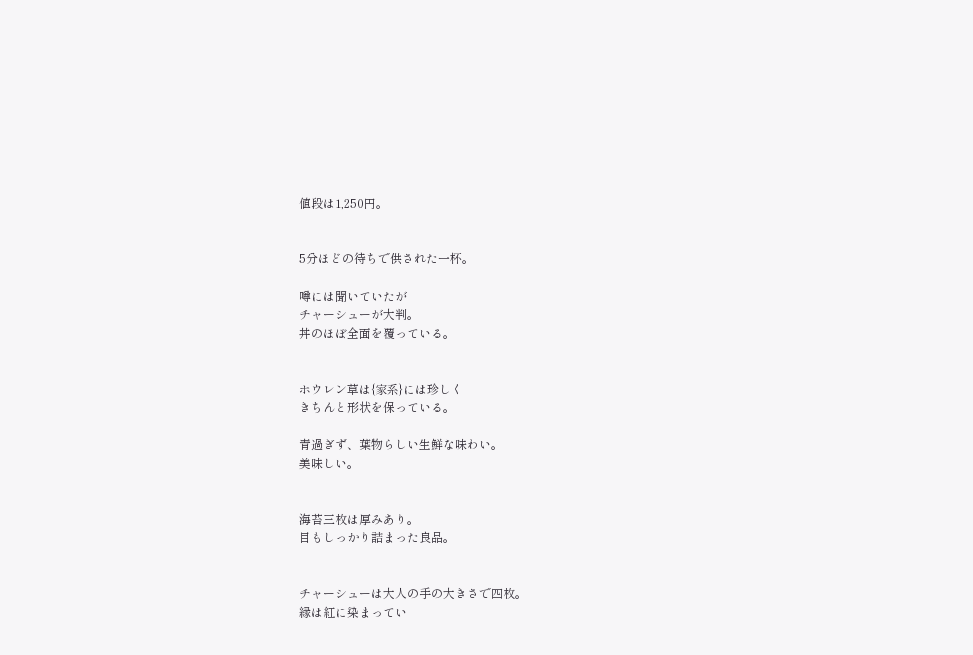値段は1,250円。


5分ほどの待ちで供された一杯。

噂には聞いていたが
チャーシューが大判。
丼のほぼ全面を覆っている。


ホウレン草は{家系}には珍しく
きちんと形状を保っている。

青過ぎず、葉物らしい生鮮な味わい。
美味しい。


海苔三枚は厚みあり。
目もしっかり詰まった良品。


チャーシューは大人の手の大きさで四枚。
縁は紅に染まってい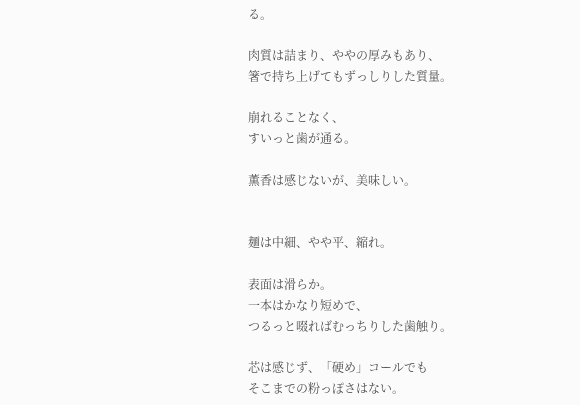る。

肉質は詰まり、ややの厚みもあり、
箸で持ち上げてもずっしりした質量。

崩れることなく、
すいっと歯が通る。

薫香は感じないが、美味しい。


麺は中細、やや平、縮れ。

表面は滑らか。
一本はかなり短めで、
つるっと啜ればむっちりした歯触り。

芯は感じず、「硬め」コールでも
そこまでの粉っぽさはない。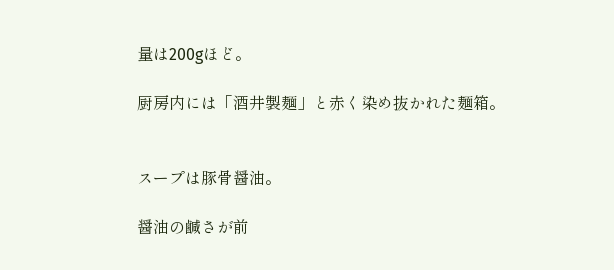量は200gほど。

厨房内には「酒井製麺」と赤く染め抜かれた麺箱。


スープは豚骨醤油。

醤油の鹹さが前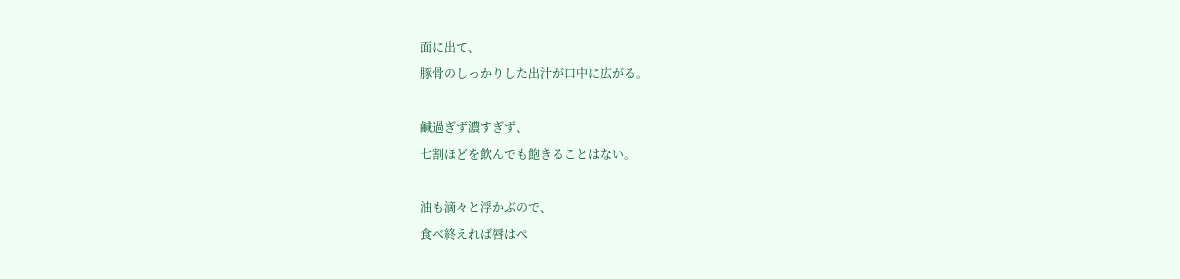面に出て、
豚骨のしっかりした出汁が口中に広がる。

鹹過ぎず濃すぎず、
七割ほどを飲んでも飽きることはない。

油も滴々と浮かぶので、
食べ終えれば唇はぺ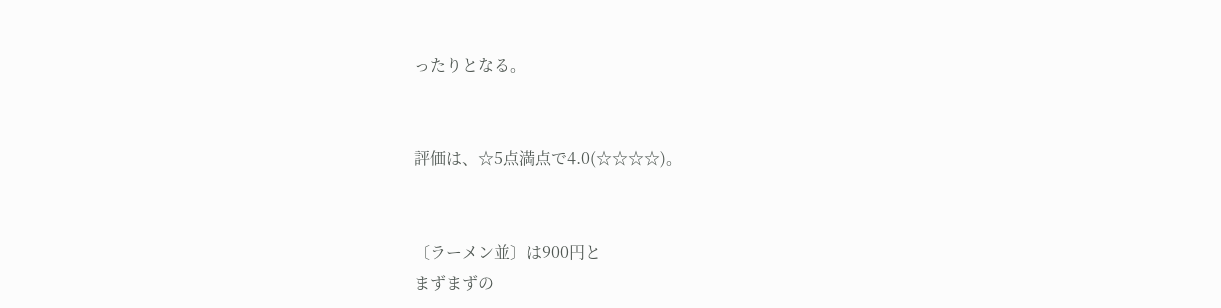ったりとなる。


評価は、☆5点満点で4.0(☆☆☆☆)。


〔ラーメン並〕は900円と
まずまずの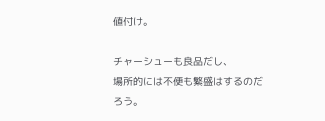値付け。

チャーシューも良品だし、
場所的には不便も繁盛はするのだろう。